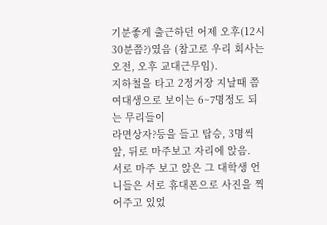기분좋게 출근하던 어제 오후(12시 30분쯤?)였음 (참고로 우리 회사는 오전, 오후 교대근무임).
지하철을 타고 2정거장 지날때 쯤 여대생으로 보이는 6~7명정도 되는 무리들이
라면상자?등을 들고 탑승, 3명씩 앞, 뒤로 마주보고 자리에 앉음.
서로 마주 보고 앉은 그 대학생 언니들은 서로 휴대폰으로 사진을 찍어주고 있었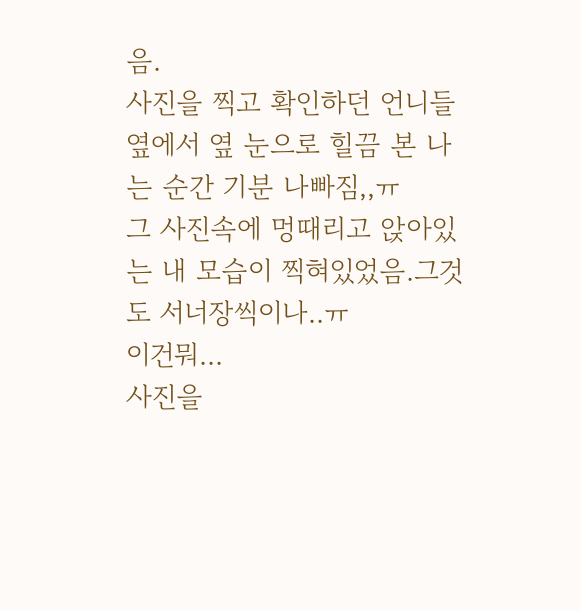음.
사진을 찍고 확인하던 언니들 옆에서 옆 눈으로 힐끔 본 나는 순간 기분 나빠짐,,ㅠ
그 사진속에 멍때리고 앉아있는 내 모습이 찍혀있었음.그것도 서너장씩이나..ㅠ
이건뭐...
사진을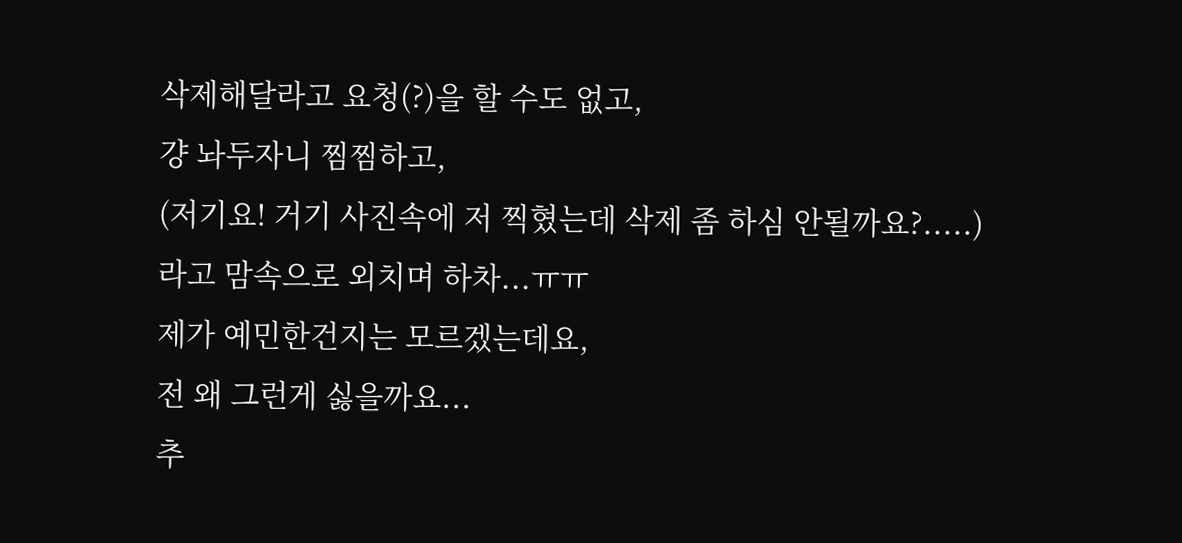삭제해달라고 요청(?)을 할 수도 없고,
걍 놔두자니 찜찜하고,
(저기요! 거기 사진속에 저 찍혔는데 삭제 좀 하심 안될까요?.....)
라고 맘속으로 외치며 하차...ㅠㅠ
제가 예민한건지는 모르겠는데요,
전 왜 그런게 싫을까요...
추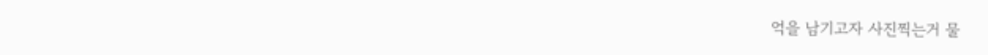억을 남기고자 사진찍는거 물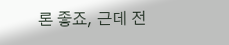론 좋죠, 근데 전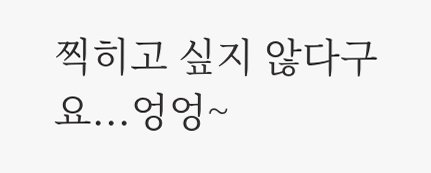찍히고 싶지 않다구요...엉엉~